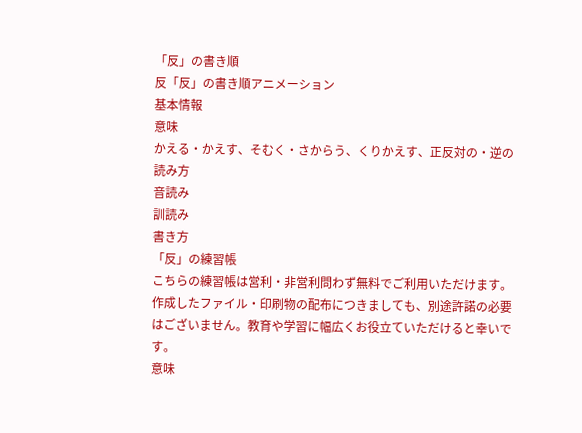「反」の書き順
反「反」の書き順アニメーション
基本情報
意味
かえる・かえす、そむく・さからう、くりかえす、正反対の・逆の
読み方
音読み
訓読み
書き方
「反」の練習帳
こちらの練習帳は営利・非営利問わず無料でご利用いただけます。作成したファイル・印刷物の配布につきましても、別途許諾の必要はございません。教育や学習に幅広くお役立ていただけると幸いです。
意味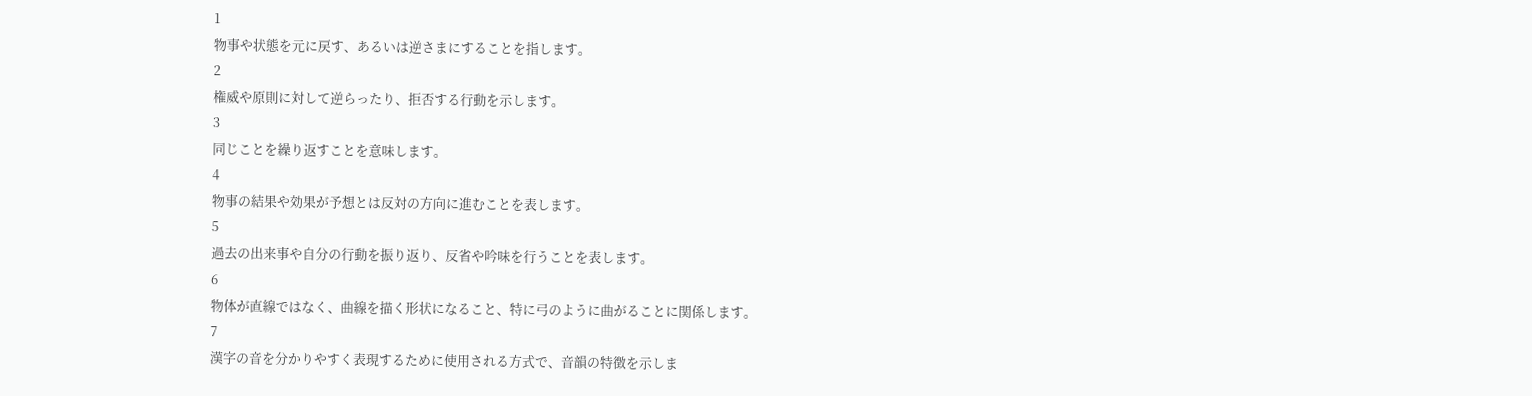1
物事や状態を元に戻す、あるいは逆さまにすることを指します。
2
権威や原則に対して逆らったり、拒否する行動を示します。
3
同じことを繰り返すことを意味します。
4
物事の結果や効果が予想とは反対の方向に進むことを表します。
5
過去の出来事や自分の行動を振り返り、反省や吟味を行うことを表します。
6
物体が直線ではなく、曲線を描く形状になること、特に弓のように曲がることに関係します。
7
漢字の音を分かりやすく表現するために使用される方式で、音韻の特徴を示しま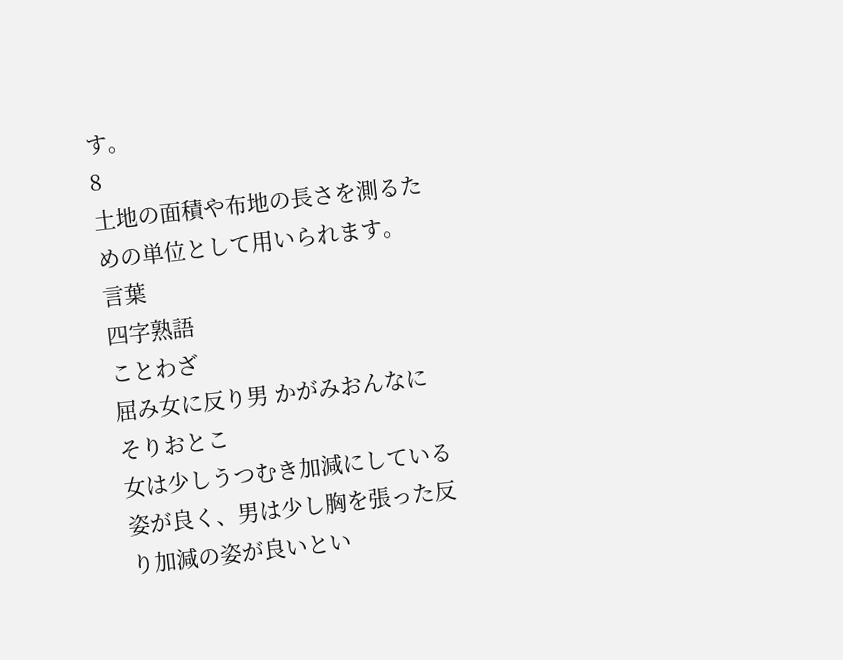す。
8
土地の面積や布地の長さを測るための単位として用いられます。
言葉
四字熟語
ことわざ
屈み女に反り男 かがみおんなにそりおとこ
女は少しうつむき加減にしている姿が良く、男は少し胸を張った反り加減の姿が良いとい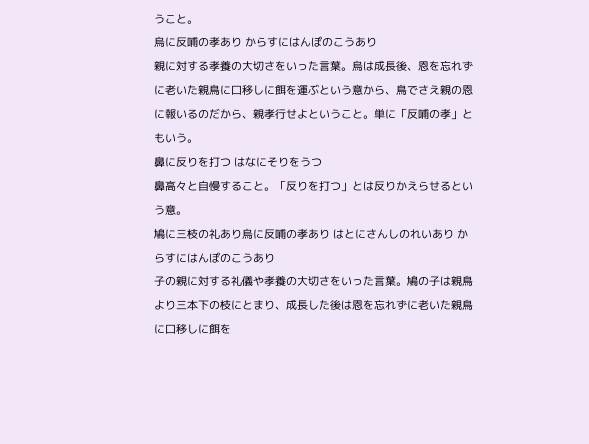うこと。
烏に反哺の孝あり からすにはんぽのこうあり
親に対する孝養の大切さをいった言葉。烏は成長後、恩を忘れずに老いた親鳥に口移しに餌を運ぶという意から、鳥でさえ親の恩に報いるのだから、親孝行せよということ。単に「反哺の孝」ともいう。
鼻に反りを打つ はなにそりをうつ
鼻高々と自慢すること。「反りを打つ」とは反りかえらせるという意。
鳩に三枝の礼あり烏に反哺の孝あり はとにさんしのれいあり からすにはんぽのこうあり
子の親に対する礼儀や孝養の大切さをいった言葉。鳩の子は親鳥より三本下の枝にとまり、成長した後は恩を忘れずに老いた親鳥に口移しに餌を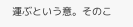運ぶという意。そのこ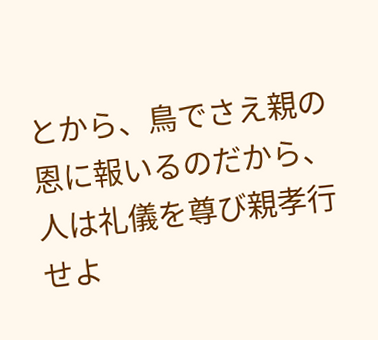とから、鳥でさえ親の恩に報いるのだから、人は礼儀を尊び親孝行せよ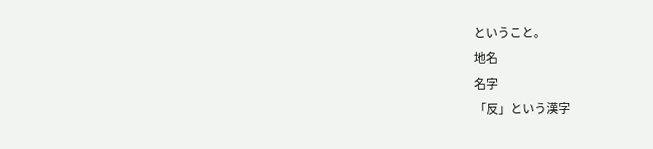ということ。
地名
名字
「反」という漢字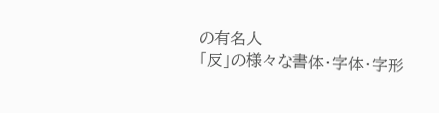の有名人
「反」の様々な書体・字体・字形